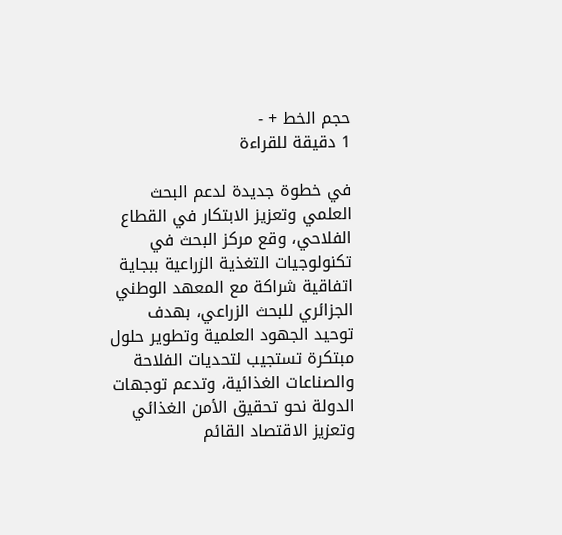حجم الخط + -
1 دقيقة للقراءة

في خطوة جديدة لدعم البحث العلمي وتعزيز الابتكار في القطاع الفلاحي، وقع مركز البحث في تكنولوجيات التغذية الزراعية ببجاية اتفاقية شراكة مع المعهد الوطني الجزائري للبحث الزراعي، بهدف توحيد الجهود العلمية وتطوير حلول مبتكرة تستجيب لتحديات الفلاحة والصناعات الغذائية، وتدعم توجهات الدولة نحو تحقيق الأمن الغذائي وتعزيز الاقتصاد القائم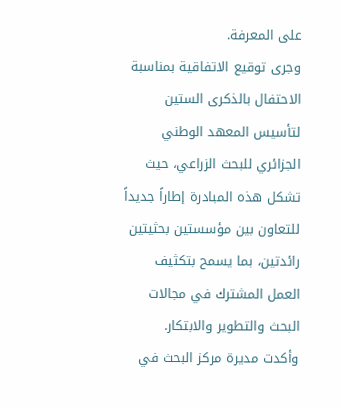على المعرفة.
وجرى توقيع الاتفاقية بمناسبة الاحتفال بالذكرى الستين لتأسيس المعهد الوطني الجزائري للبحث الزراعي، حيث تشكل هذه المبادرة إطاراً جديداً للتعاون بين مؤسستين بحثيتين رائدتين، بما يسمح بتكثيف العمل المشترك في مجالات البحث والتطوير والابتكار.
وأكدت مديرة مركز البحث في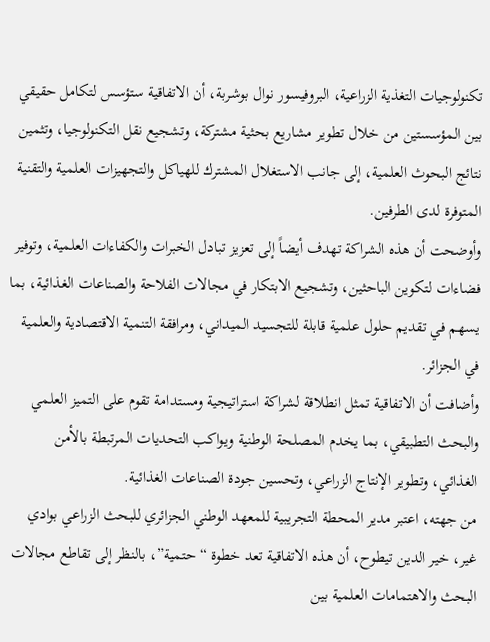تكنولوجيات التغذية الزراعية، البروفيسور نوال بوشربة، أن الاتفاقية ستؤسس لتكامل حقيقي بين المؤسستين من خلال تطوير مشاريع بحثية مشتركة، وتشجيع نقل التكنولوجيا، وتثمين نتائج البحوث العلمية، إلى جانب الاستغلال المشترك للهياكل والتجهيزات العلمية والتقنية المتوفرة لدى الطرفين.
وأوضحت أن هذه الشراكة تهدف أيضاً إلى تعزيز تبادل الخبرات والكفاءات العلمية، وتوفير فضاءات لتكوين الباحثين، وتشجيع الابتكار في مجالات الفلاحة والصناعات الغذائية، بما يسهم في تقديم حلول علمية قابلة للتجسيد الميداني، ومرافقة التنمية الاقتصادية والعلمية في الجزائر.
وأضافت أن الاتفاقية تمثل انطلاقة لشراكة استراتيجية ومستدامة تقوم على التميز العلمي والبحث التطبيقي، بما يخدم المصلحة الوطنية ويواكب التحديات المرتبطة بالأمن الغذائي، وتطوير الإنتاج الزراعي، وتحسين جودة الصناعات الغذائية.
من جهته، اعتبر مدير المحطة التجريبية للمعهد الوطني الجزائري للبحث الزراعي بوادي غير، خير الدين تيطوح، أن هذه الاتفاقية تعد خطوة “حتمية”، بالنظر إلى تقاطع مجالات البحث والاهتمامات العلمية بين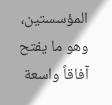المؤسستين، وهو ما يفتح آفاقاً واسعة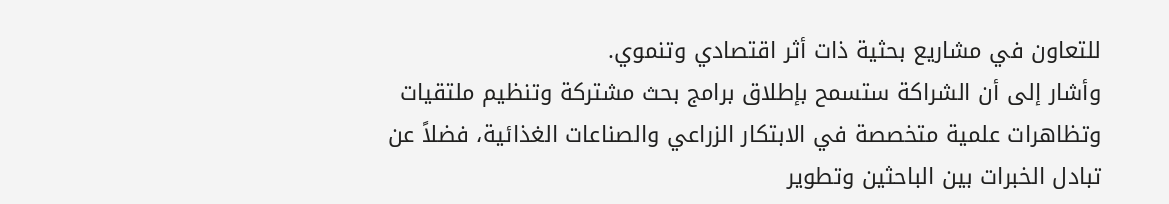للتعاون في مشاريع بحثية ذات أثر اقتصادي وتنموي.
وأشار إلى أن الشراكة ستسمح بإطلاق برامج بحث مشتركة وتنظيم ملتقيات وتظاهرات علمية متخصصة في الابتكار الزراعي والصناعات الغذائية، فضلاً عن تبادل الخبرات بين الباحثين وتطوير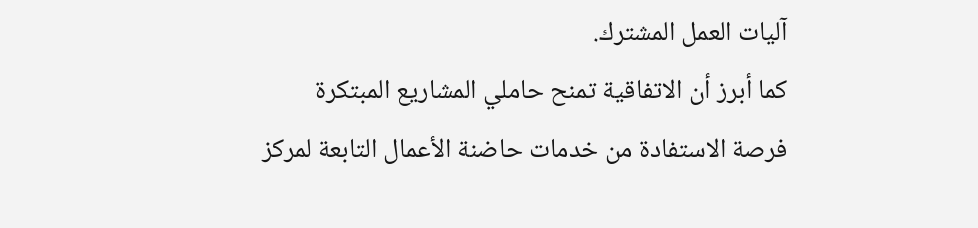آليات العمل المشترك.
كما أبرز أن الاتفاقية تمنح حاملي المشاريع المبتكرة فرصة الاستفادة من خدمات حاضنة الأعمال التابعة لمركز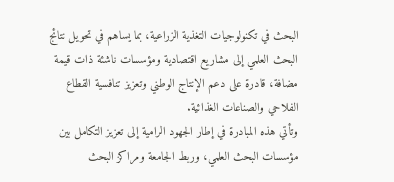البحث في تكنولوجيات التغذية الزراعية، بما يساهم في تحويل نتائج البحث العلمي إلى مشاريع اقتصادية ومؤسسات ناشئة ذات قيمة مضافة، قادرة على دعم الإنتاج الوطني وتعزيز تنافسية القطاع الفلاحي والصناعات الغذائية.
وتأتي هذه المبادرة في إطار الجهود الرامية إلى تعزيز التكامل بين مؤسسات البحث العلمي، وربط الجامعة ومراكز البحث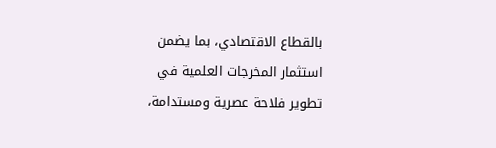بالقطاع الاقتصادي، بما يضمن استثمار المخرجات العلمية في تطوير فلاحة عصرية ومستدامة،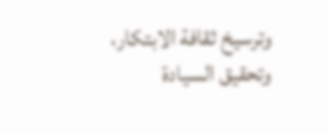وترسيخ ثقافة الابتكار، وتحقيق السيادة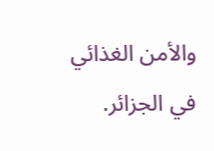والأمن الغذائي في الجزائر.